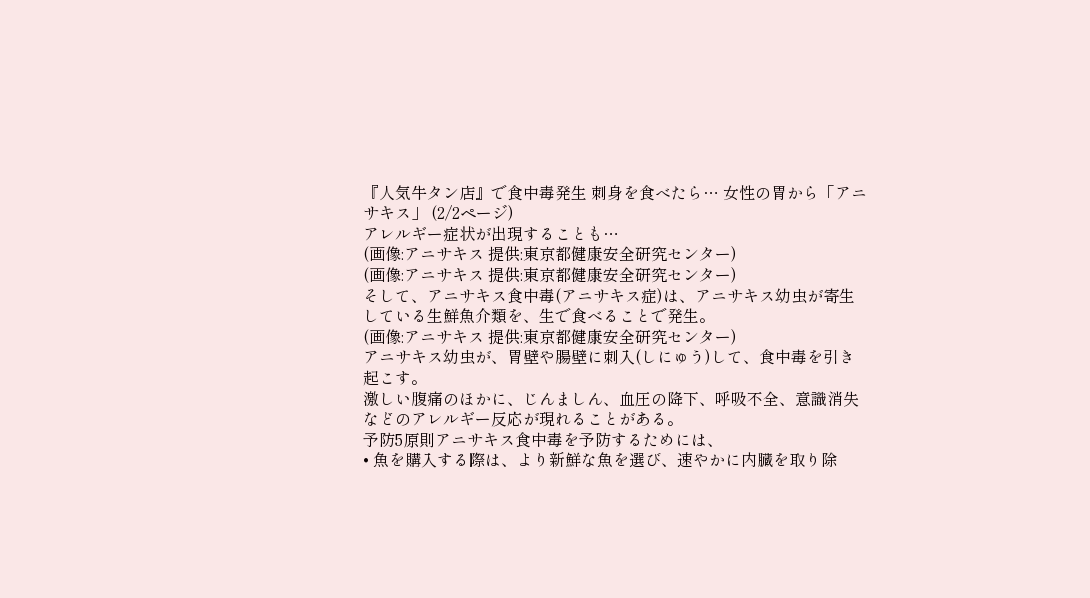『人気牛タン店』で食中毒発生 刺身を食べたら… 女性の胃から「アニサキス」 (2/2ページ)
アレルギー症状が出現することも…
(画像:アニサキス 提供:東京都健康安全研究センター)
(画像:アニサキス 提供:東京都健康安全研究センター)
そして、アニサキス食中毒(アニサキス症)は、アニサキス幼虫が寄生している生鮮魚介類を、生で食べることで発生。
(画像:アニサキス 提供:東京都健康安全研究センター)
アニサキス幼虫が、胃壁や腸壁に刺入(しにゅう)して、食中毒を引き起こす。
激しい腹痛のほかに、じんましん、血圧の降下、呼吸不全、意識消失などのアレルギー反応が現れることがある。
予防5原則アニサキス食中毒を予防するためには、
• 魚を購入する際は、より新鮮な魚を選び、速やかに内臓を取り除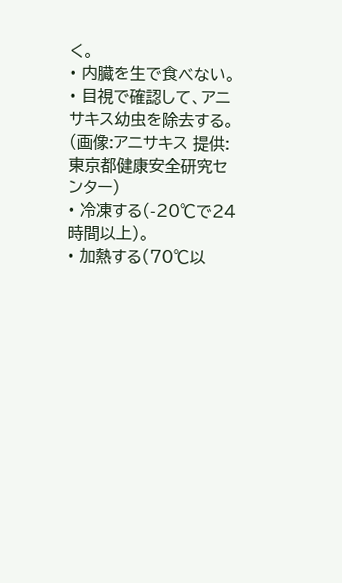く。
• 内臓を生で食べない。
• 目視で確認して、アニサキス幼虫を除去する。
(画像:アニサキス 提供:東京都健康安全研究センター)
• 冷凍する(-20℃で24時間以上)。
• 加熱する(70℃以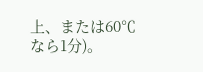上、または60℃なら1分)。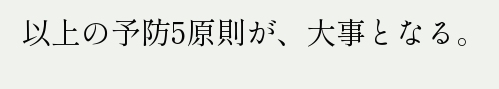以上の予防5原則が、大事となる。